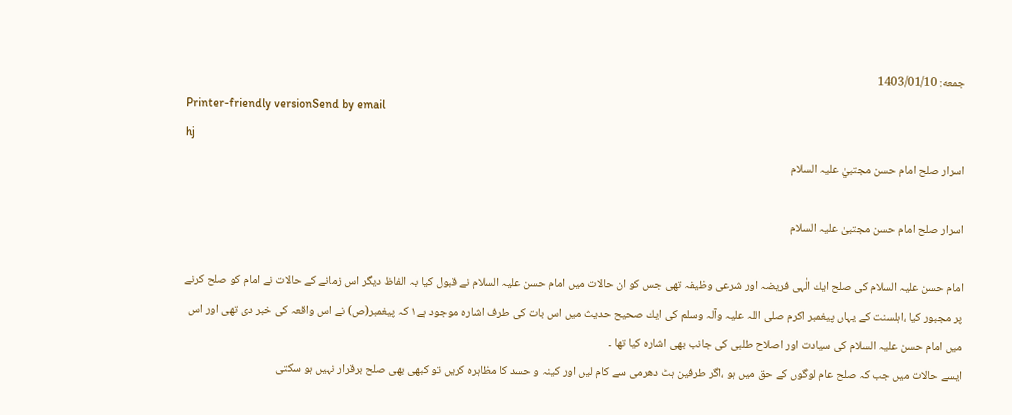جمعه: 1403/01/10
Printer-friendly versionSend by email
hj
اسرار صلح امام حسن مجتبيٰ عليہ السلام

اسرار صلح امام حسن مجتبیٰ علیہ السلام

امام حسن علیہ السلام كی صلح ایك الٰہی فریضہ اور شرعی وظیفہ تھی جس كو ان حالات میں امام حسن علیہ السلام نے قبول كیا بہ الفاظ دیگر اس زمانے كے حالات نے امام كو صلح كرنے پر مجبور كیا ،اہلسنت كے یہاں پیغمبر اكرم صلی اللہ علیہ وآلہ وسلم كی ایك صحیح حدیث میں اس بات كی طرف اشارہ موجود ہے۱ كہ پیغمبر(ص) نے اس واقعہ كی خبر دی تھی اور اس میں امام حسن علیہ السلام كی سیادت اور اصلاح طلبی كی جانب بھی اشارہ كیا تھا ۔
ایسے حالات میں جب كہ صلح عام لوگوں كے حق میں ہو ،اگر طرفین ہٹ دھرمی سے كام لیں اور كینہ و حسد كا مظاہرہ كریں تو كبھی بھی صلح برقرار نہیں ہو سكتی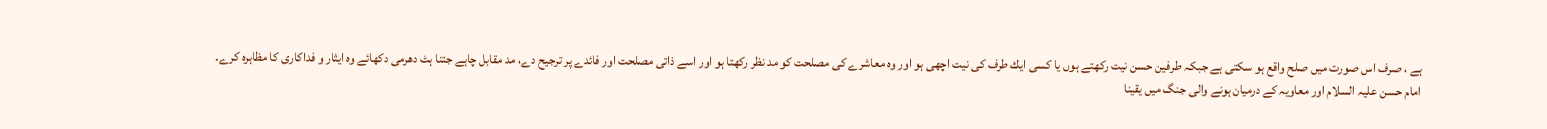ہے ، صرف اس صورت میں صلح واقع ہو سكتی ہے جبكہ طرفین حسن نیت ركھتے ہوں یا كسی ایك طرف كی نیت اچھی ہو اور وہ معاشرے كی مصلحت كو مد نظر ركھتا ہو اور اسے ذاتی مصلحت اور فائدے پر ترجیح دے، مد مقابل چاہے جتنا ہٹ دھرمی دكھائے وہ ایثار و فداكاری كا مظاہرہ كرے۔
امام حسن علیہ السلام اور معاویہ كے درمیان ہونے والی جنگ میں یقینا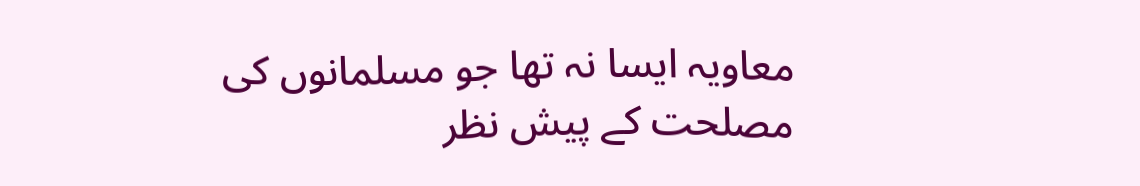معاویہ ایسا نہ تھا جو مسلمانوں كی مصلحت كے پیش نظر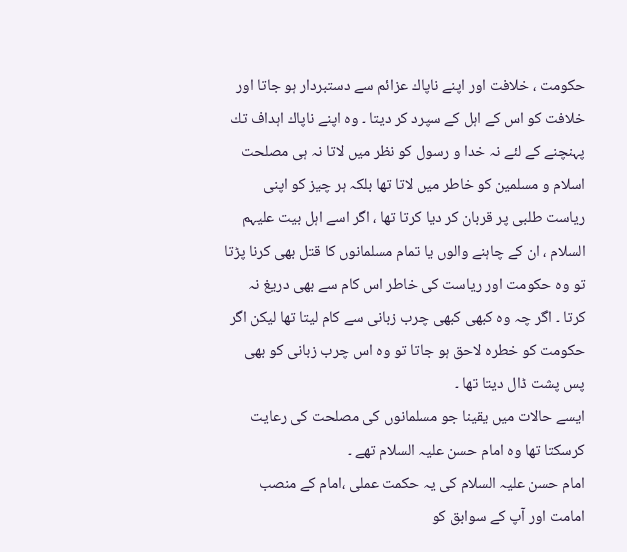حكومت ، خلافت اور اپنے ناپاك عزائم سے دستبردار ہو جاتا اور خلافت كو اس كے اہل كے سپرد كر دیتا ۔ وہ اپنے ناپاك اہداف تك پہنچنے كے لئے نہ خدا و رسول كو نظر میں لاتا نہ ہی مصلحت اسلام و مسلمین كو خاطر میں لاتا تھا بلكہ ہر چیز كو اپنی ریاست طلبی پر قربان كر دیا كرتا تھا ، اگر اسے اہل بیت علیہم السلام ، ان كے چاہنے والوں یا تمام مسلمانوں كا قتل بھی كرنا پڑتا تو وہ حكومت اور ریاست كی خاطر اس كام سے بھی دریغ نہ كرتا ۔ اگر چہ وہ كبھی كبھی چرب زبانی سے كام لیتا تھا لیكن اگر حكومت كو خطرہ لاحق ہو جاتا تو وہ اس چرب زبانی كو بھی پس پشت ڈال دیتا تھا ۔
ایسے حالات میں یقینا جو مسلمانوں كی مصلحت كی رعایت كرسكتا تھا وہ امام حسن علیہ السلام تھے ۔
امام حسن علیہ السلام كی یہ حكمت عملی ،امام كے منصب امامت اور آپ كے سوابق كو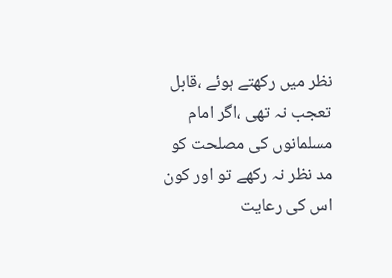نظر میں ركھتے ہوئے ،قابل تعجب نہ تھی ،اگر امام مسلمانوں كی مصلحت كو مد نظر نہ ركھے تو اور كون اس كی رعایت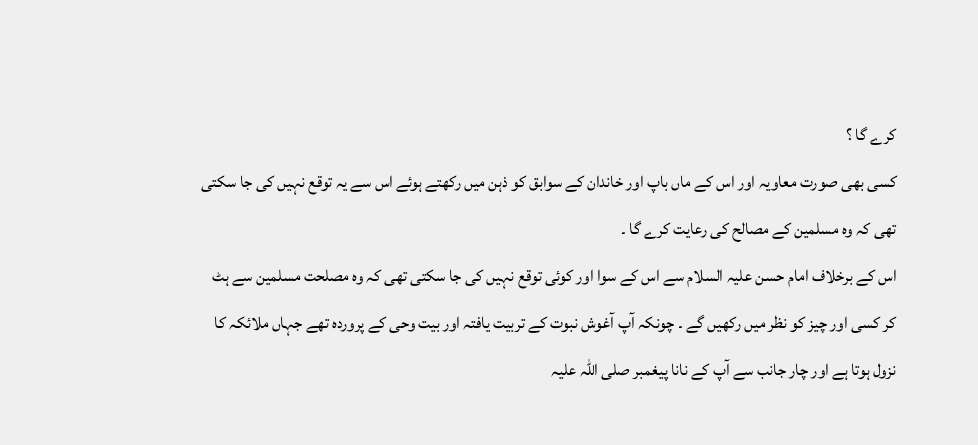كرے گا ؟
كسی بھی صورت معاویہ اور اس كے ماں باپ اور خاندان كے سوابق كو ذہن میں ركھتے ہوئے اس سے یہ توقع نہیں كی جا سكتی تھی كہ وہ مسلمین كے مصالح كی رعایت كرے گا ۔
اس كے برخلاف امام حسن علیہ السلام سے اس كے سوا اور كوئی توقع نہیں كی جا سكتی تھی كہ وہ مصلحت مسلمین سے ہٹ كر كسی اور چیز كو نظر میں ركھیں گے ۔ چونكہ آپ آغوش نبوت كے تربیت یافتہ اور بیت وحی كے پروردہ تھے جہاں ملائكہ كا نزول ہوتا ہے اور چار جانب سے آپ كے نانا پیغمبر صلی اللہ علیہ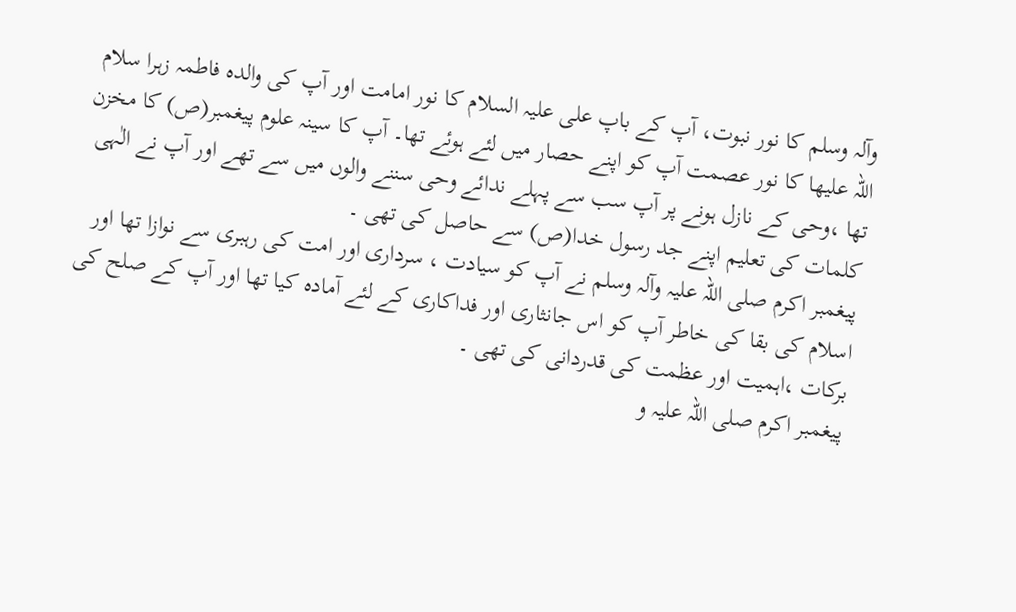وآلہ وسلم كا نور نبوت، آپ كے باپ علی علیہ السلام كا نور امامت اور آپ كی والدہ فاطمہ زہرا سلام اللہ علیھا كا نور عصمت آپ كو اپنے حصار میں لئے ہوئے تھا۔ آپ كا سینہ علوم پیغمبر(ص) كا مخزن تھا ،وحی كے نازل ہونے پر آپ سب سے پہلے ندائے وحی سننے والوں میں سے تھے اور آپ نے الٰہی كلمات كی تعلیم اپنے جد رسول خدا(ص) سے حاصل كی تھی ۔
پیغمبر اكرم صلی اللہ علیہ وآلہ وسلم نے آپ كو سیادت ، سرداری اور امت كی رہبری سے نوازا تھا اور اسلام كی بقا كی خاطر آپ كو اس جانثاری اور فداكاری كے لئے آمادہ كیا تھا اور آپ كے صلح كی بركات ،اہمیت اور عظمت كی قدردانی كی تھی ۔
پیغمبر اكرم صلی اللہ علیہ و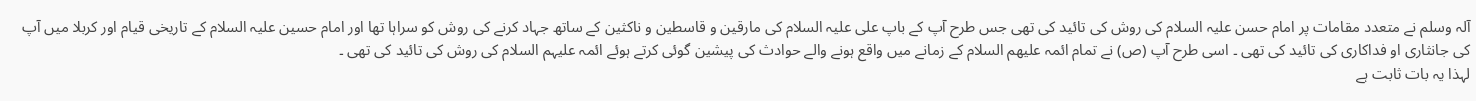آلہ وسلم نے متعدد مقامات پر امام حسن علیہ السلام كی روش كی تائید كی تھی جس طرح آپ كے باپ علی علیہ السلام كی مارقین و قاسطین و ناكثین كے ساتھ جہاد كرنے كی روش كو سراہا تھا اور امام حسین علیہ السلام كے تاریخی قیام اور كربلا میں آپ كی جانثاری او فداكاری كی تائید كی تھی ۔ اسی طرح آپ (ص) نے تمام ائمہ علیھم السلام كے زمانے میں واقع ہونے والے حوادث كی پیشین گوئی كرتے ہوئے ائمہ علیہم السلام كی روش كی تائید كی تھی ۔
لہذا یہ بات ثابت ہے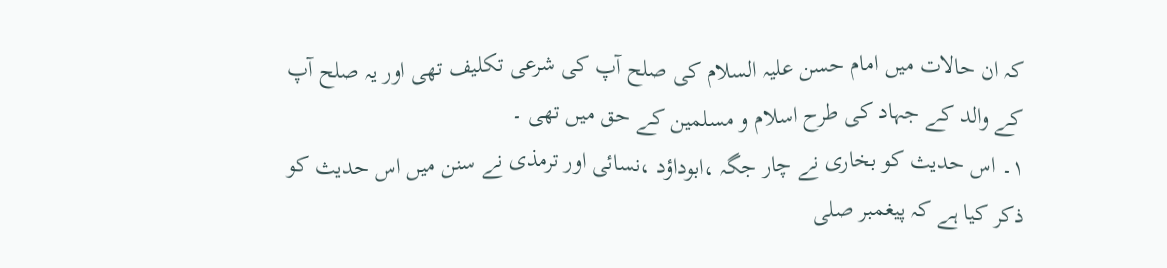كہ ان حالات میں امام حسن علیہ السلام كی صلح آپ كی شرعی تكلیف تھی اور یہ صلح آپ كے والد كے جہاد كی طرح اسلام و مسلمین كے حق میں تھی ۔
۱۔ اس حدیث كو بخاری نے چار جگہ ،ابوداؤد ،نسائی اور ترمذی نے سنن میں اس حدیث كو ذكر كیا ہے كہ پیغمبر صلی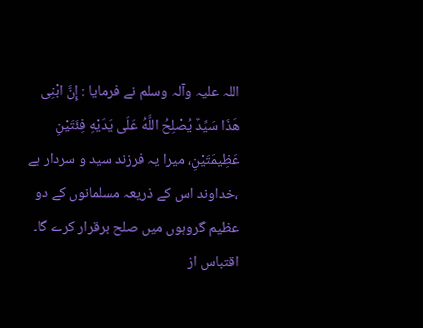اللہ علیہ وآلہ وسلم نے فرمایا : إِنَّ ابْنِى هَذَا سَیِّدٌ یُصْلِحُ اللَّهُ عَلَى یَدَیْهِ فِئَتَیْنِ عَظِیمَتَیْنِ، میرا یہ فرزند سید و سردار ہے ،خداوند اس كے ذریعہ مسلمانوں كے دو عظیم گروہوں میں صلح برقرار كرے گا۔
اقتباس از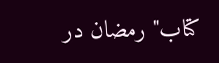كتاب" رمضان در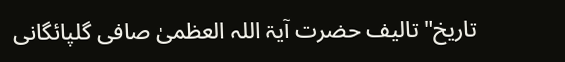تاریخ" تالیف حضرت آیۃ اللہ العظمیٰ صافی گلپائگانی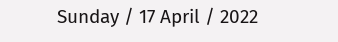Sunday / 17 April / 2022